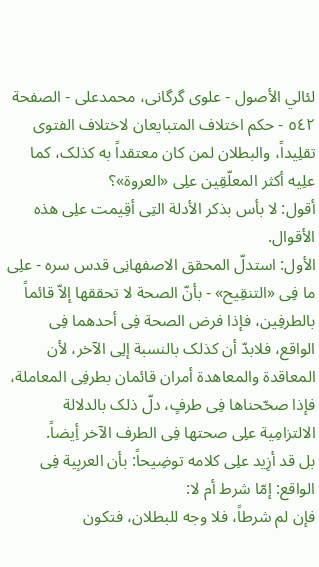لئالي الأصول - علوی گرگانی، محمدعلی - الصفحة ٥٤٢ - حکم اختلاف المتبایعان لاختلاف الفتوی
تقلِیداً، والبطلان لمن کان معتقداً به کذلک، کما علِیه أکثر المعلّقِین علِی «العروة»؟
أقول: لا بأس بذکر الأدلة التِی أقِیمت علِی هذه الأقوال.
الأول: استدلّ المحقق الاصفهانِی قدس سره - علِی ما فِی «التنقِیح» - بأنّ الصحة لا تحققها إلاّ قائماً بالطرفِین، فإذا فرض الصحة فِی أحدهما فِی الواقع، فلابدّ أن کذلک بالنسبة إلِی الآخر، لأن المعاقدة والمعاهدة أمران قائمان بطرفِی المعاملة، فإذا صحّحناها فِی طرفٍ، دلّ ذلک بالدلالة الالتزامِیة علِی صحتها فِی الطرف الآخر أِیضاً.
بل قد أزِید علِی کلامه توضِیحاً: بأن العربِیة فِی الواقع: إمّا شرط أم لا:
فإن لم شرطاً، فلا وجه للبطلان، فتکون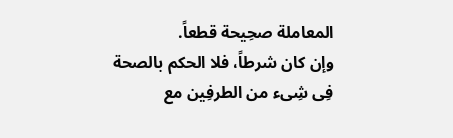المعاملة صحِیحة قطعاً.
وإن کان شرطاً، فلا الحکم بالصحة فِی شِیء من الطرفِین مع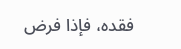فقده، فإذا فرض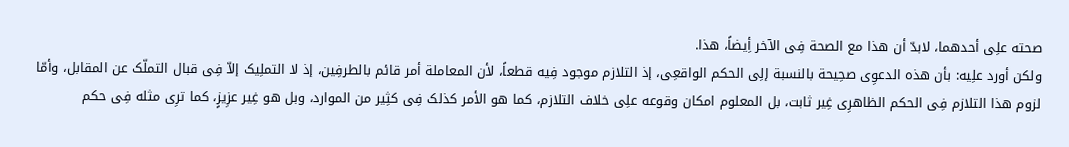صحته علِی أحدهما، لابدّ أن هذا مع الصحة فِی الآخر أِیضاً، هذا.
ولکن أورد علِیه: بأن هذه الدعوِی صحِیحة بالنسبة إلِی الحکم الواقعِی، إذ التلازم موجود فِیه قطعاً، لأن المعاملة أمر قائم بالطرفِین، إذ لا التملِیک إلاّ فِی قبال التملّک عن المقابل، وأمّا لزوم هذا التلازم فِی الحکم الظاهرِی غِیر ثابت، بل المعلوم امکان وقوعه علِی خلاف التلازم، کما هو الأمر کذلک فِی کثِیر من الموارد، وبل هو غِیر عزِیزٍ، کما ترِی مثله فِی حکم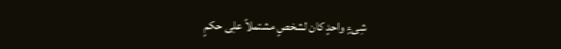شِیءٍ واحدٍ کان لشخصٍ مشتملاً علِی حکمٍ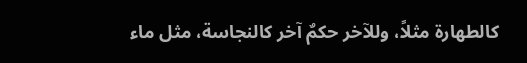کالطهارة مثلاً، وللآخر حکمٌ آخر کالنجاسة، مثل ماء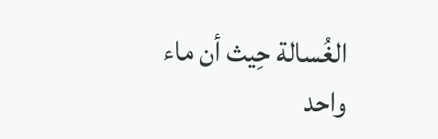الغُسالة حِیث أن ماء واحد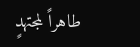طاهراً لمجتهدٍ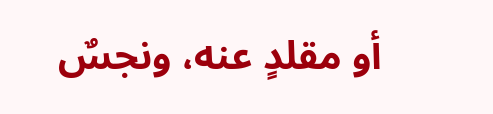أو مقلدٍ عنه، ونجسٌ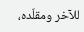للآخر ومقلّده،